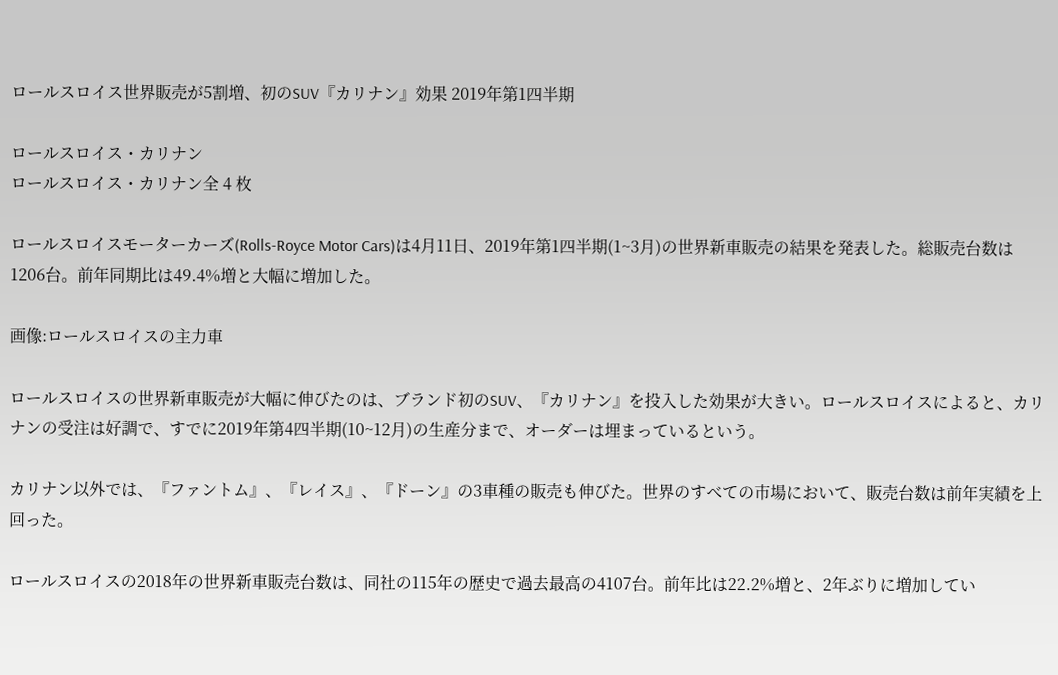ロールスロイス世界販売が5割増、初のSUV『カリナン』効果 2019年第1四半期

ロールスロイス・カリナン
ロールスロイス・カリナン全 4 枚

ロールスロイスモーターカーズ(Rolls-Royce Motor Cars)は4月11日、2019年第1四半期(1~3月)の世界新車販売の結果を発表した。総販売台数は1206台。前年同期比は49.4%増と大幅に増加した。

画像:ロールスロイスの主力車

ロールスロイスの世界新車販売が大幅に伸びたのは、ブランド初のSUV、『カリナン』を投入した効果が大きい。ロールスロイスによると、カリナンの受注は好調で、すでに2019年第4四半期(10~12月)の生産分まで、オーダーは埋まっているという。

カリナン以外では、『ファントム』、『レイス』、『ドーン』の3車種の販売も伸びた。世界のすべての市場において、販売台数は前年実績を上回った。

ロールスロイスの2018年の世界新車販売台数は、同社の115年の歴史で過去最高の4107台。前年比は22.2%増と、2年ぶりに増加してい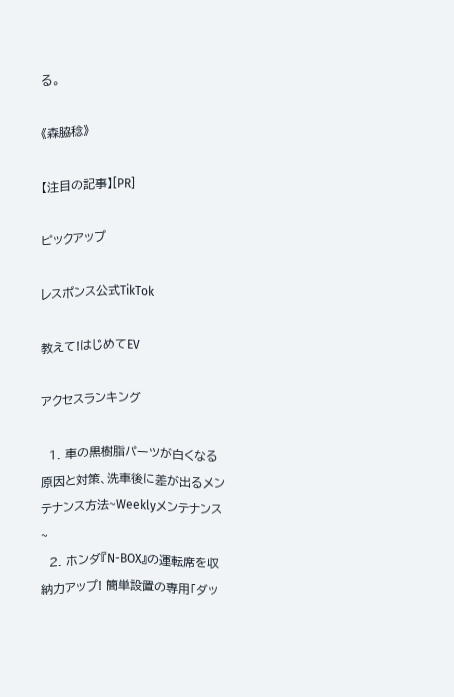る。

《森脇稔》

【注目の記事】[PR]

ピックアップ

レスポンス公式TikTok

教えて!はじめてEV

アクセスランキング

  1. 車の黒樹脂パーツが白くなる原因と対策、洗車後に差が出るメンテナンス方法~Weeklyメンテナンス~
  2. ホンダ『N-BOX』の運転席を収納力アップ! 簡単設置の専用「ダッ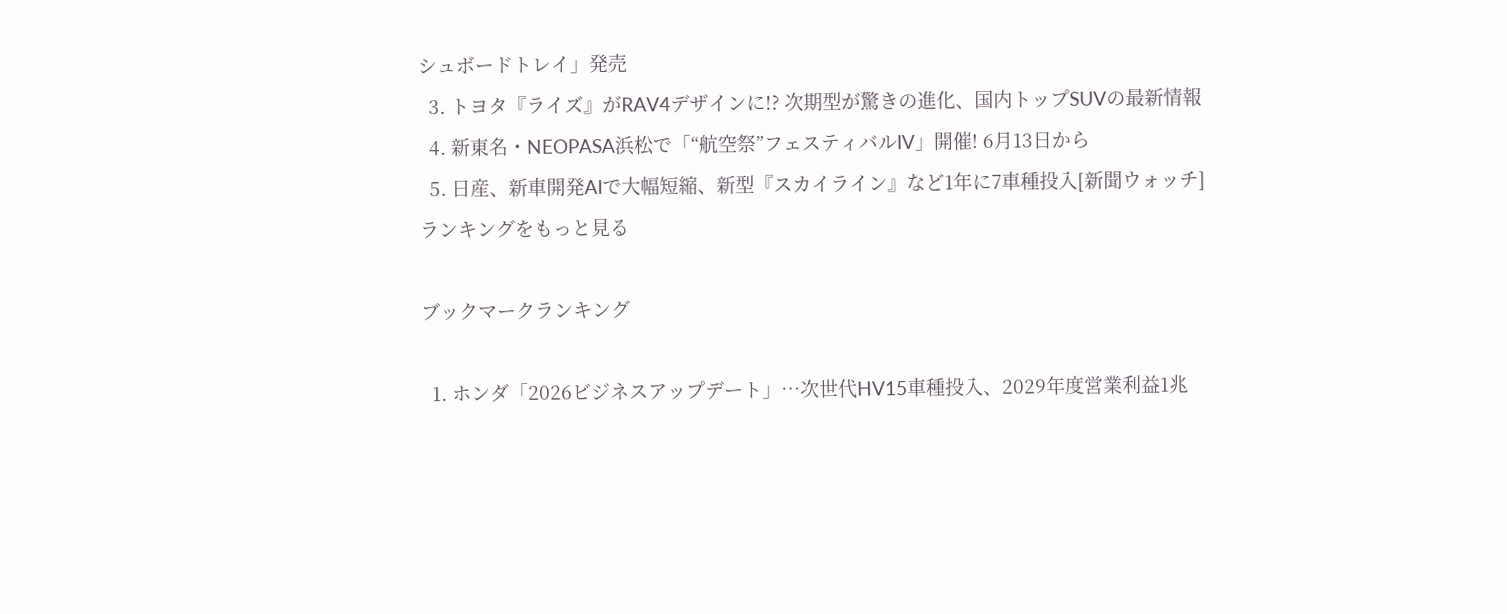シュボードトレイ」発売
  3. トヨタ『ライズ』がRAV4デザインに!? 次期型が驚きの進化、国内トップSUVの最新情報
  4. 新東名・NEOPASA浜松で「“航空祭”フェスティバルIV」開催! 6月13日から
  5. 日産、新車開発AIで大幅短縮、新型『スカイライン』など1年に7車種投入[新聞ウォッチ]
ランキングをもっと見る

ブックマークランキング

  1. ホンダ「2026ビジネスアップデート」…次世代HV15車種投入、2029年度営業利益1兆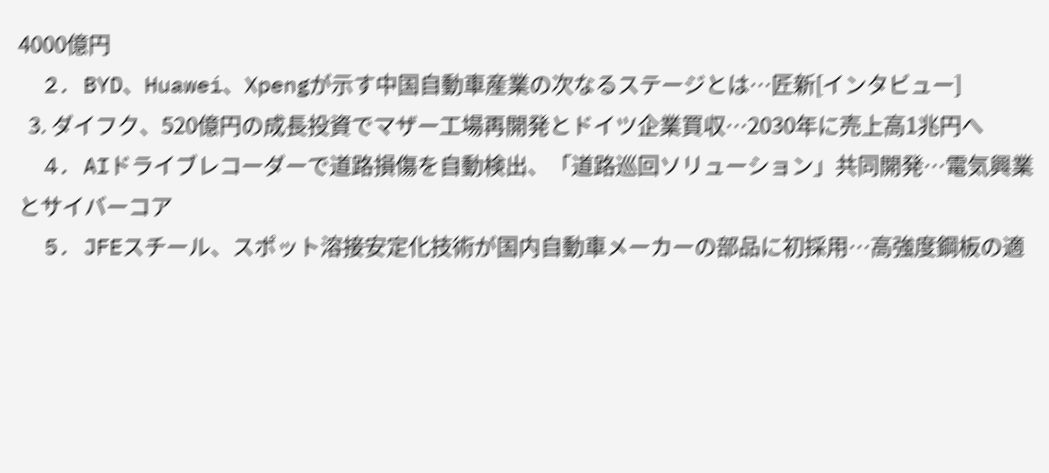4000億円
  2. BYD、Huawei、Xpengが示す中国自動車産業の次なるステージとは…匠新[インタビュー]
  3. ダイフク、520億円の成長投資でマザー工場再開発とドイツ企業買収…2030年に売上高1兆円へ
  4. AIドライブレコーダーで道路損傷を自動検出、「道路巡回ソリューション」共同開発…電気興業とサイバーコア
  5. JFEスチール、スポット溶接安定化技術が国内自動車メーカーの部品に初採用…高強度鋼板の適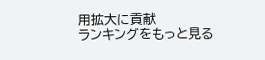用拡大に貢献
ランキングをもっと見る